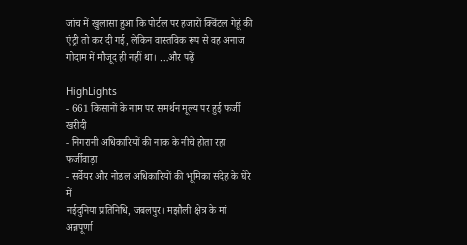जांच में खुलासा हुआ कि पोर्टल पर हजारों क्विंटल गेहूं की एंट्री तो कर दी गई, लेकिन वास्तविक रूप से वह अनाज गोदाम में मौजूद ही नहीं था। …और पढ़ें

HighLights
- 661 किसानों के नाम पर समर्थन मूल्य पर हुई फर्जी खरीदी
- निगरानी अधिकारियों की नाक के नीचे होता रहा फर्जीवाड़ा
- सर्वेयर और नोडल अधिकारियों की भूमिका संदेह के घेरे में
नईदुनिया प्रतिनिधि, जबलपुर। मझौली क्षेत्र के मां अन्नपूर्णा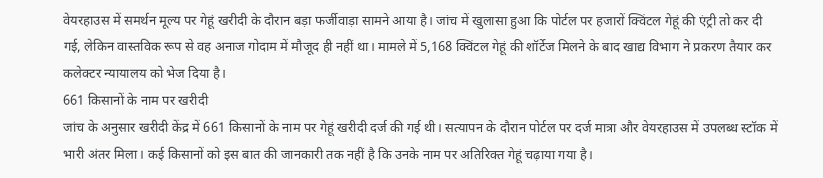वेयरहाउस में समर्थन मूल्य पर गेहूं खरीदी के दौरान बड़ा फर्जीवाड़ा सामने आया है। जांच में खुलासा हुआ कि पोर्टल पर हजारों क्विंटल गेहूं की एंट्री तो कर दी गई, लेकिन वास्तविक रूप से वह अनाज गोदाम में मौजूद ही नहीं था। मामले में 5,168 क्विंटल गेहूं की शॉर्टेज मिलने के बाद खाद्य विभाग ने प्रकरण तैयार कर कलेक्टर न्यायालय को भेज दिया है।
661 किसानों के नाम पर खरीदी
जांच के अनुसार खरीदी केंद्र में 661 किसानों के नाम पर गेहूं खरीदी दर्ज की गई थी। सत्यापन के दौरान पोर्टल पर दर्ज मात्रा और वेयरहाउस में उपलब्ध स्टॉक में भारी अंतर मिला। कई किसानों को इस बात की जानकारी तक नहीं है कि उनके नाम पर अतिरिक्त गेहूं चढ़ाया गया है।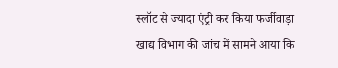स्लॉट से ज्यादा एंट्री कर किया फर्जीवाड़ा
खाद्य विभाग की जांच में सामने आया कि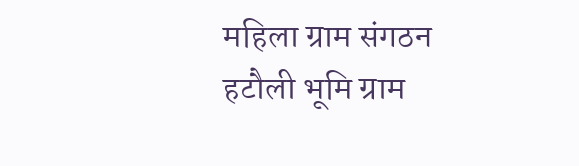महिला ग्राम संगठन हटौली भूमि ग्राम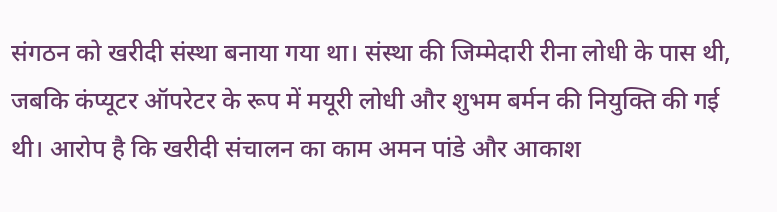संगठन को खरीदी संस्था बनाया गया था। संस्था की जिम्मेदारी रीना लोधी के पास थी, जबकि कंप्यूटर ऑपरेटर के रूप में मयूरी लोधी और शुभम बर्मन की नियुक्ति की गई थी। आरोप है कि खरीदी संचालन का काम अमन पांडे और आकाश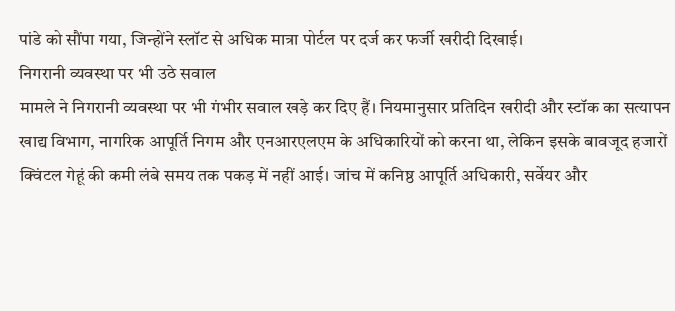पांडे को सौंपा गया, जिन्होंने स्लॉट से अधिक मात्रा पोर्टल पर दर्ज कर फर्जी खरीदी दिखाई।
निगरानी व्यवस्था पर भी उठे सवाल
मामले ने निगरानी व्यवस्था पर भी गंभीर सवाल खड़े कर दिए हैं। नियमानुसार प्रतिदिन खरीदी और स्टॉक का सत्यापन खाद्य विभाग, नागरिक आपूर्ति निगम और एनआरएलएम के अधिकारियों को करना था, लेकिन इसके बावजूद हजारों क्विंटल गेहूं की कमी लंबे समय तक पकड़ में नहीं आई। जांच में कनिष्ठ आपूर्ति अधिकारी, सर्वेयर और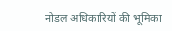नोडल अधिकारियों की भूमिका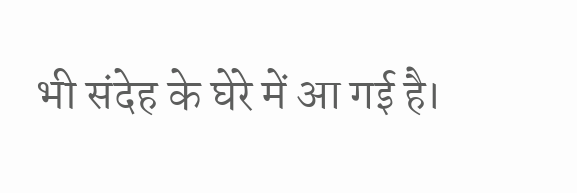भी संदेह के घेरे में आ गई है।